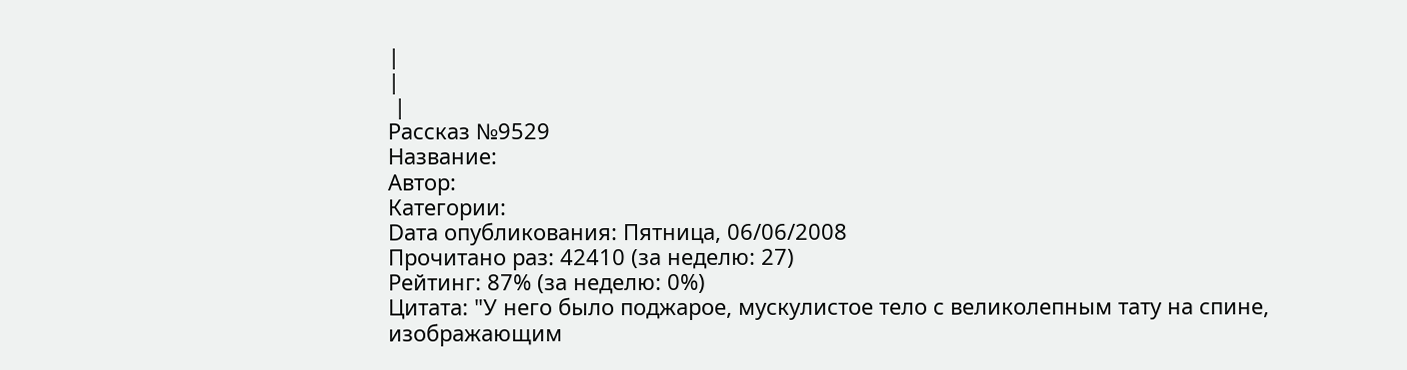|
|
 |
Рассказ №9529
Название:
Автор:
Категории:
Dата опубликования: Пятница, 06/06/2008
Прочитано раз: 42410 (за неделю: 27)
Рейтинг: 87% (за неделю: 0%)
Цитата: "У него было поджарое, мускулистое тело с великолепным тату на спине, изображающим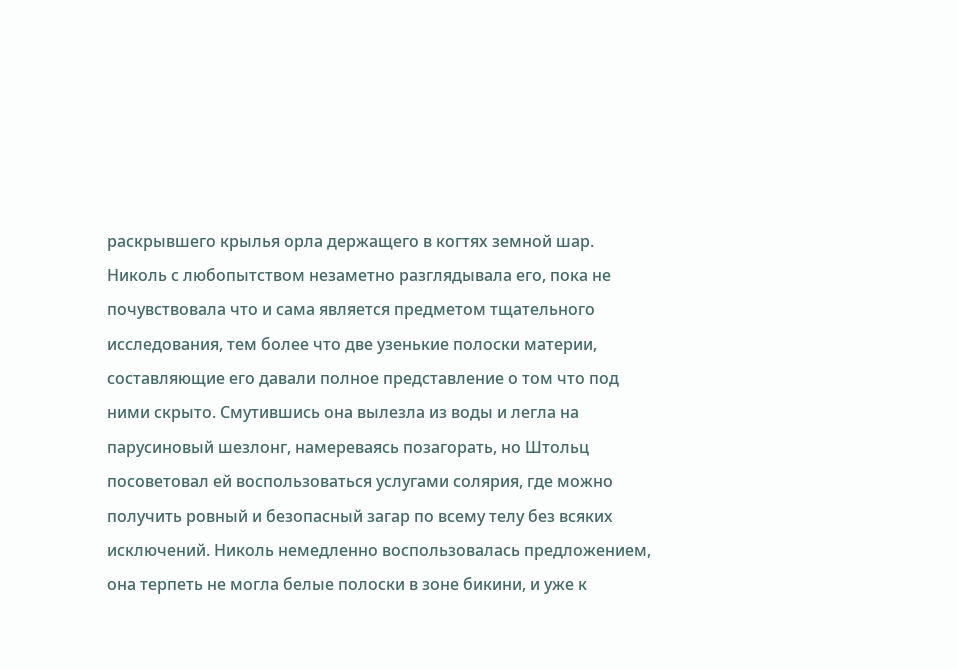раскрывшего крылья орла держащего в когтях земной шар. Николь с любопытством незаметно разглядывала его, пока не почувствовала что и сама является предметом тщательного исследования, тем более что две узенькие полоски материи, составляющие его давали полное представление о том что под ними скрыто. Смутившись она вылезла из воды и легла на парусиновый шезлонг, намереваясь позагорать, но Штольц посоветовал ей воспользоваться услугами солярия, где можно получить ровный и безопасный загар по всему телу без всяких исключений. Николь немедленно воспользовалась предложением, она терпеть не могла белые полоски в зоне бикини, и уже к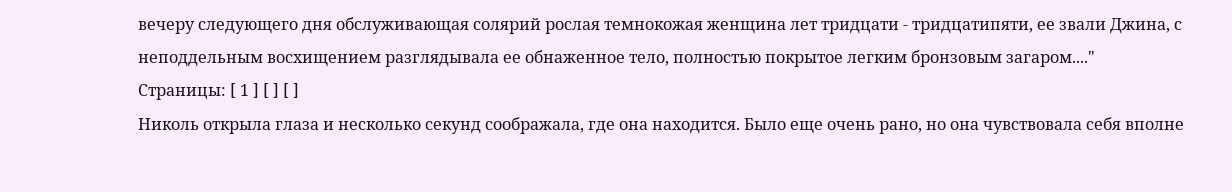вечеру следующего дня обслуживающая солярий рослая темнокожая женщина лет тридцати - тридцатипяти, ее звали Джина, с неподдельным восхищением разглядывала ее обнаженное тело, полностью покрытое легким бронзовым загаром...."
Страницы: [ 1 ] [ ] [ ]
Николь открыла глаза и несколько секунд соображала, где она находится. Было еще очень рано, но она чувствовала себя вполне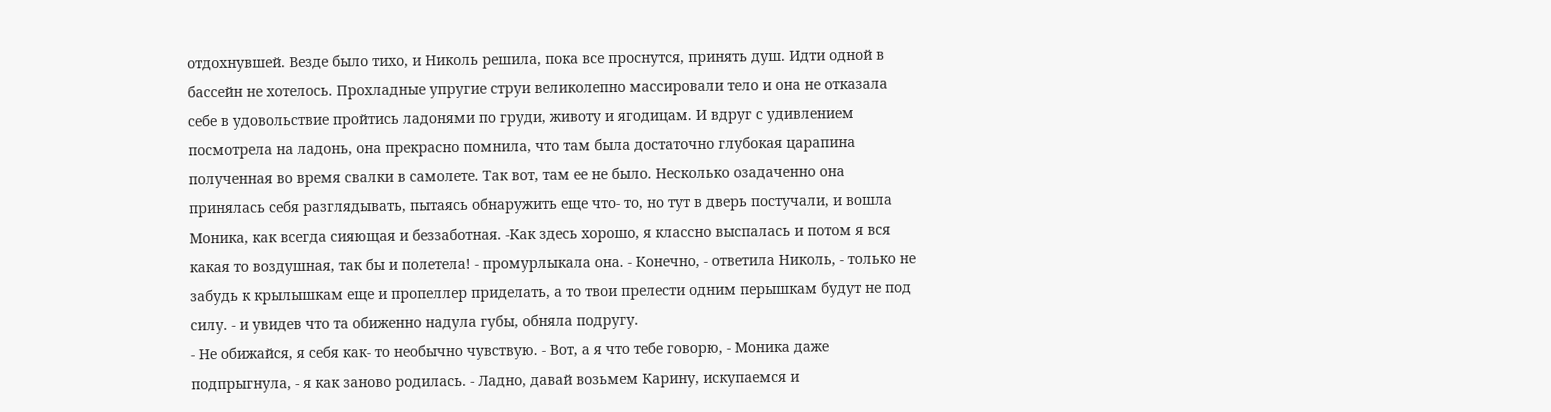отдохнувшей. Везде было тихо, и Николь решила, пока все проснутся, принять душ. Идти одной в бассейн не хотелось. Прохладные упругие струи великолепно массировали тело и она не отказала себе в удовольствие пройтись ладонями по груди, животу и ягодицам. И вдруг с удивлением посмотрела на ладонь, она прекрасно помнила, что там была достаточно глубокая царапина полученная во время свалки в самолете. Так вот, там ее не было. Несколько озадаченно она принялась себя разглядывать, пытаясь обнаружить еще что- то, но тут в дверь постучали, и вошла Моника, как всегда сияющая и беззаботная. -Как здесь хорошо, я классно выспалась и потом я вся какая то воздушная, так бы и полетела! - промурлыкала она. - Конечно, - ответила Николь, - только не забудь к крылышкам еще и пропеллер приделать, а то твои прелести одним перышкам будут не под силу. - и увидев что та обиженно надула губы, обняла подругу.
- Не обижайся, я себя как- то необычно чувствую. - Вот, а я что тебе говорю, - Моника даже подпрыгнула, - я как заново родилась. - Ладно, давай возьмем Карину, искупаемся и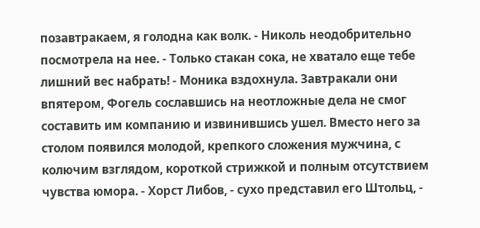позавтракаем, я голодна как волк. - Николь неодобрительно посмотрела на нее. - Только стакан сока, не хватало еще тебе лишний вес набрать! - Моника вздохнула. Завтракали они впятером, Фогель сославшись на неотложные дела не смог составить им компанию и извинившись ушел. Вместо него за столом появился молодой, крепкого сложения мужчина, с колючим взглядом, короткой стрижкой и полным отсутствием чувства юмора. - Хорст Либов, - сухо представил его Штольц, -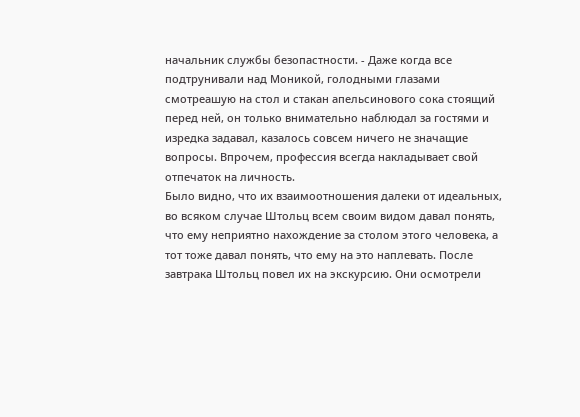начальник службы безопастности. - Даже когда все подтрунивали над Моникой, голодными глазами смотреашую на стол и стакан апельсинового сока стоящий перед ней, он только внимательно наблюдал за гостями и изредка задавал, казалось совсем ничего не значащие вопросы. Впрочем, профессия всегда накладывает свой отпечаток на личность.
Было видно, что их взаимоотношения далеки от идеальных, во всяком случае Штольц всем своим видом давал понять, что ему неприятно нахождение за столом этого человека, а тот тоже давал понять, что ему на это наплевать. После завтрака Штольц повел их на экскурсию. Они осмотрели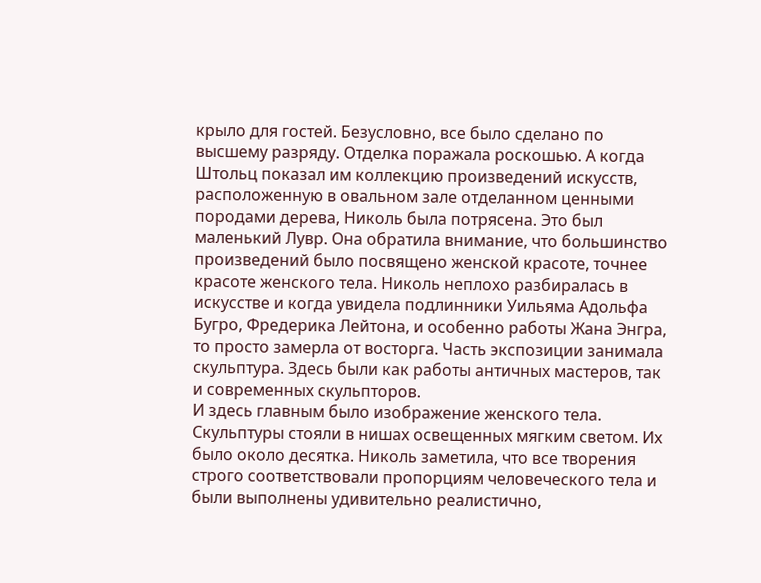крыло для гостей. Безусловно, все было сделано по высшему разряду. Отделка поражала роскошью. А когда Штольц показал им коллекцию произведений искусств, расположенную в овальном зале отделанном ценными породами дерева, Николь была потрясена. Это был маленький Лувр. Она обратила внимание, что большинство произведений было посвящено женской красоте, точнее красоте женского тела. Николь неплохо разбиралась в искусстве и когда увидела подлинники Уильяма Адольфа Бугро, Фредерика Лейтона, и особенно работы Жана Энгра, то просто замерла от восторга. Часть экспозиции занимала скульптура. Здесь были как работы античных мастеров, так и современных скульпторов.
И здесь главным было изображение женского тела. Скульптуры стояли в нишах освещенных мягким светом. Их было около десятка. Николь заметила, что все творения строго соответствовали пропорциям человеческого тела и были выполнены удивительно реалистично,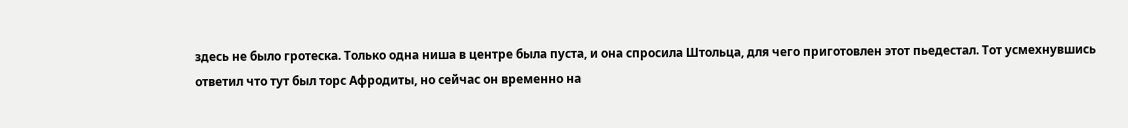здесь не было гротеска. Только одна ниша в центре была пуста, и она спросила Штольца, для чего приготовлен этот пьедестал. Тот усмехнувшись ответил что тут был торс Афродиты, но сейчас он временно на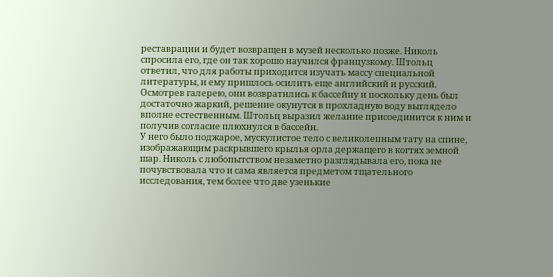реставрации и будет возвращен в музей несколько позже. Николь спросила его, где он так хорошо научился французкому. Штольц ответил, что для работы приходится изучать массу специальной литературы, и ему пришлось осилить еще английский и русский. Осмотрев галерею, они возвратились к бассейну и поскольку день был достаточно жаркий, решение окунутся в прохладную воду выглядело вполне естественным. Штольц выразил желание присоединится к ним и получив согласие плюхнулся в бассейн.
У него было поджарое, мускулистое тело с великолепным тату на спине, изображающим раскрывшего крылья орла держащего в когтях земной шар. Николь с любопытством незаметно разглядывала его, пока не почувствовала что и сама является предметом тщательного исследования, тем более что две узенькие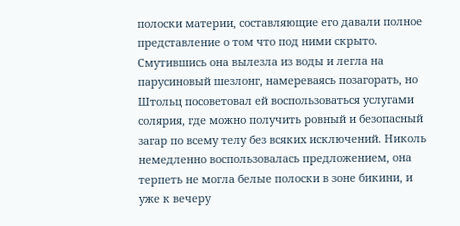полоски материи, составляющие его давали полное представление о том что под ними скрыто. Смутившись она вылезла из воды и легла на парусиновый шезлонг, намереваясь позагорать, но Штольц посоветовал ей воспользоваться услугами солярия, где можно получить ровный и безопасный загар по всему телу без всяких исключений. Николь немедленно воспользовалась предложением, она терпеть не могла белые полоски в зоне бикини, и уже к вечеру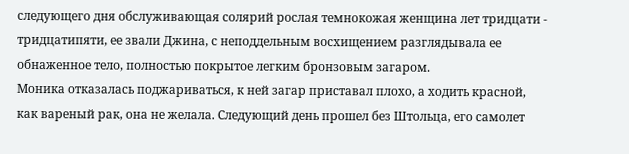следующего дня обслуживающая солярий рослая темнокожая женщина лет тридцати - тридцатипяти, ее звали Джина, с неподдельным восхищением разглядывала ее обнаженное тело, полностью покрытое легким бронзовым загаром.
Моника отказалась поджариваться, к ней загар приставал плохо, а ходить красной, как вареный рак, она не желала. Следующий день прошел без Штольца, его самолет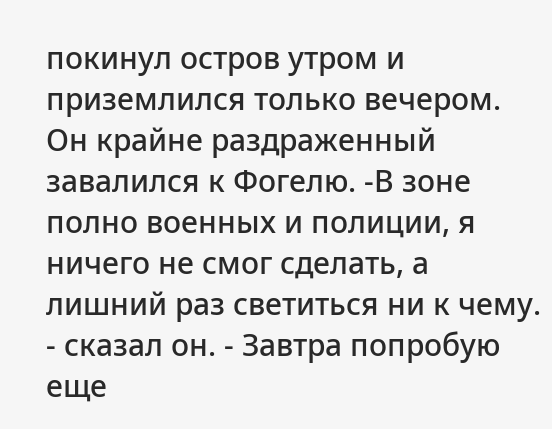покинул остров утром и приземлился только вечером. Он крайне раздраженный завалился к Фогелю. -В зоне полно военных и полиции, я ничего не смог сделать, а лишний раз светиться ни к чему. - сказал он. - Завтра попробую еще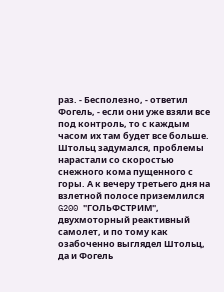раз. - Бесполезно, - ответил Фогель, - если они уже взяли все под контроль, то с каждым часом их там будет все больше. Штольц задумался, проблемы нарастали со скоростью снежного кома пущенного с горы. А к вечеру третьего дня на взлетной полосе приземлился G200 "ГОЛЬФСТРИМ", двухмоторный реактивный самолет, и по тому как озабоченно выглядел Штольц, да и Фогель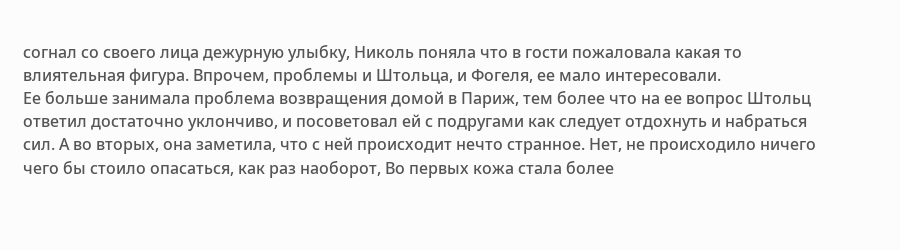согнал со своего лица дежурную улыбку, Николь поняла что в гости пожаловала какая то влиятельная фигура. Впрочем, проблемы и Штольца, и Фогеля, ее мало интересовали.
Ее больше занимала проблема возвращения домой в Париж, тем более что на ее вопрос Штольц ответил достаточно уклончиво, и посоветовал ей с подругами как следует отдохнуть и набраться сил. А во вторых, она заметила, что с ней происходит нечто странное. Нет, не происходило ничего чего бы стоило опасаться, как раз наоборот, Во первых кожа стала более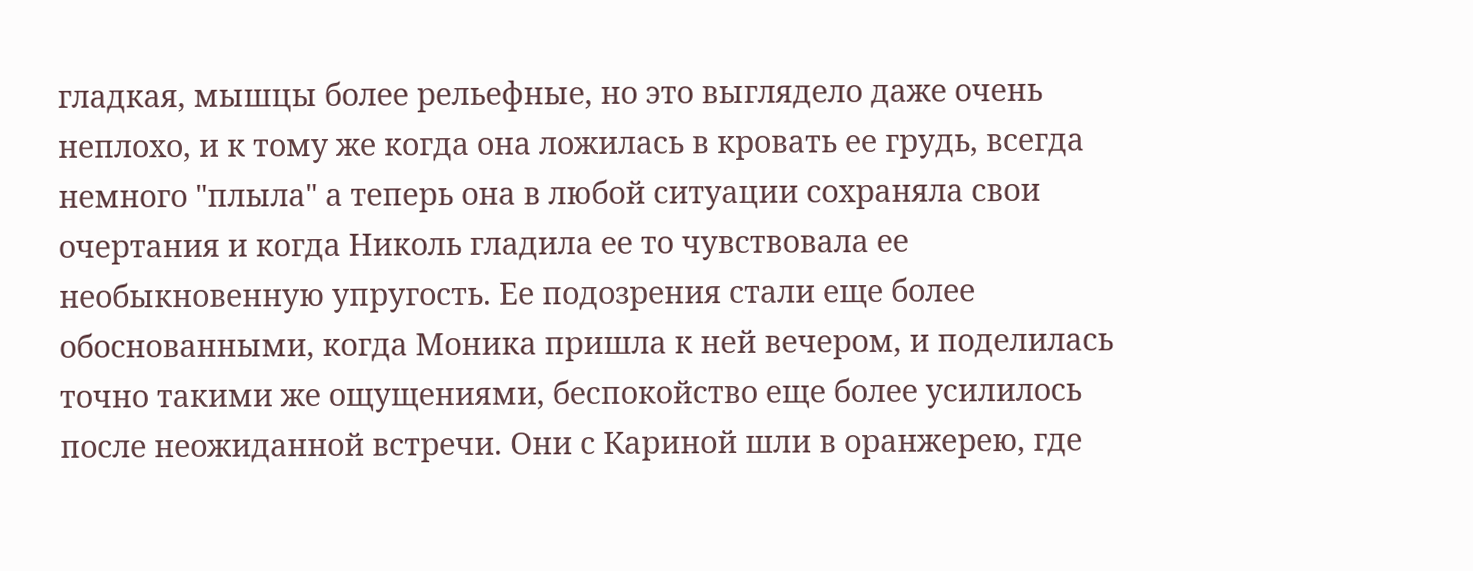гладкая, мышцы более рельефные, но это выглядело даже очень неплохо, и к тому же когда она ложилась в кровать ее грудь, всегда немного "плыла" а теперь она в любой ситуации сохраняла свои очертания и когда Николь гладила ее то чувствовала ее необыкновенную упругость. Ее подозрения стали еще более обоснованными, когда Моника пришла к ней вечером, и поделилась точно такими же ощущениями, беспокойство еще более усилилось после неожиданной встречи. Они с Кариной шли в оранжерею, где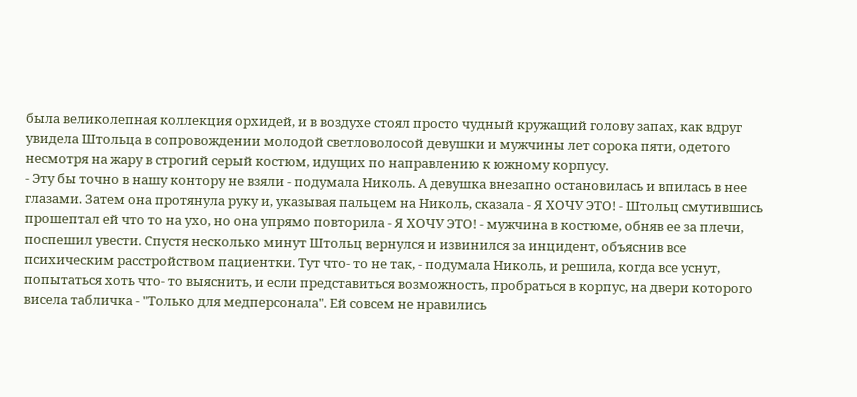была великолепная коллекция орхидей, и в воздухе стоял просто чудный кружащий голову запах, как вдруг увидела Штольца в сопровождении молодой светловолосой девушки и мужчины лет сорока пяти, одетого несмотря на жару в строгий серый костюм, идущих по направлению к южному корпусу.
- Эту бы точно в нашу контору не взяли - подумала Николь. А девушка внезапно остановилась и впилась в нее глазами. Затем она протянула руку и, указывая пальцем на Николь, сказала - Я ХОЧУ ЭТО! - Штольц смутившись прошептал ей что то на ухо, но она упрямо повторила - Я ХОЧУ ЭТО! - мужчина в костюме, обняв ее за плечи, поспешил увести. Спустя несколько минут Штольц вернулся и извинился за инцидент, объяснив все психическим расстройством пациентки. Тут что- то не так, - подумала Николь, и решила, когда все уснут, попытаться хоть что- то выяснить, и если представиться возможность, пробраться в корпус, на двери которого висела табличка - "Только для медперсонала". Ей совсем не нравились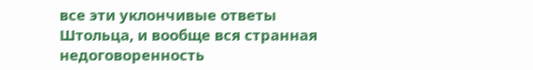все эти уклончивые ответы Штольца, и вообще вся странная недоговоренность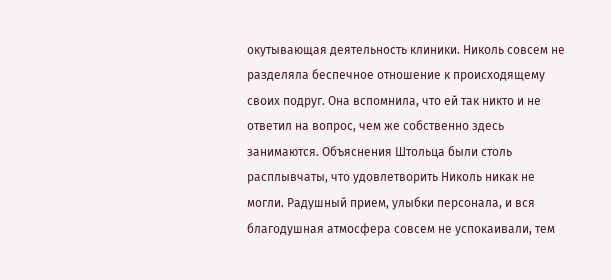окутывающая деятельность клиники. Николь совсем не разделяла беспечное отношение к происходящему своих подруг. Она вспомнила, что ей так никто и не ответил на вопрос, чем же собственно здесь занимаются. Объяснения Штольца были столь расплывчаты, что удовлетворить Николь никак не могли. Радушный прием, улыбки персонала, и вся благодушная атмосфера совсем не успокаивали, тем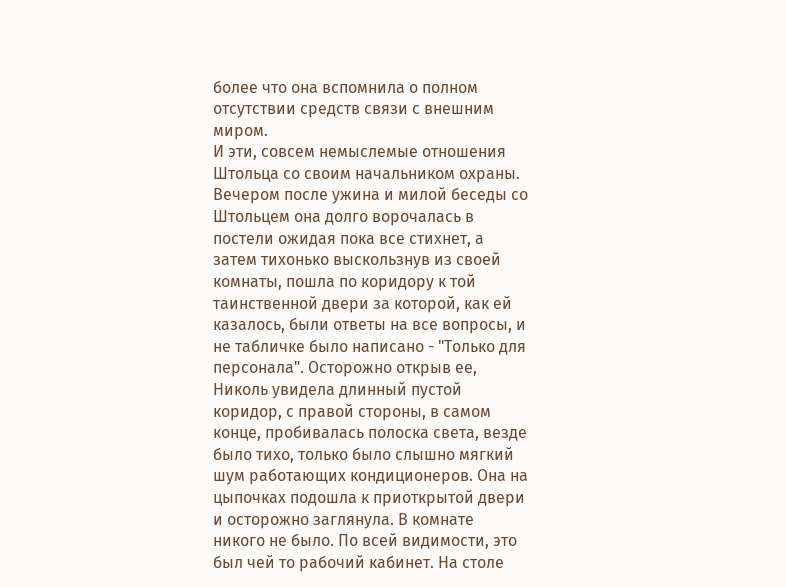более что она вспомнила о полном отсутствии средств связи с внешним миром.
И эти, совсем немыслемые отношения Штольца со своим начальником охраны. Вечером после ужина и милой беседы со Штольцем она долго ворочалась в постели ожидая пока все стихнет, а затем тихонько выскользнув из своей комнаты, пошла по коридору к той таинственной двери за которой, как ей казалось, были ответы на все вопросы, и не табличке было написано - "Только для персонала". Осторожно открыв ее, Николь увидела длинный пустой коридор, с правой стороны, в самом конце, пробивалась полоска света, везде было тихо, только было слышно мягкий шум работающих кондиционеров. Она на цыпочках подошла к приоткрытой двери и осторожно заглянула. В комнате никого не было. По всей видимости, это был чей то рабочий кабинет. На столе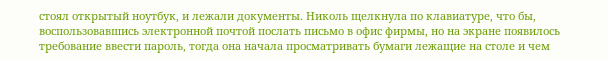стоял открытый ноутбук, и лежали документы. Николь щелкнула по клавиатуре, что бы, воспользовавшись электронной почтой послать письмо в офис фирмы, но на экране появилось требование ввести пароль, тогда она начала просматривать бумаги лежащие на столе и чем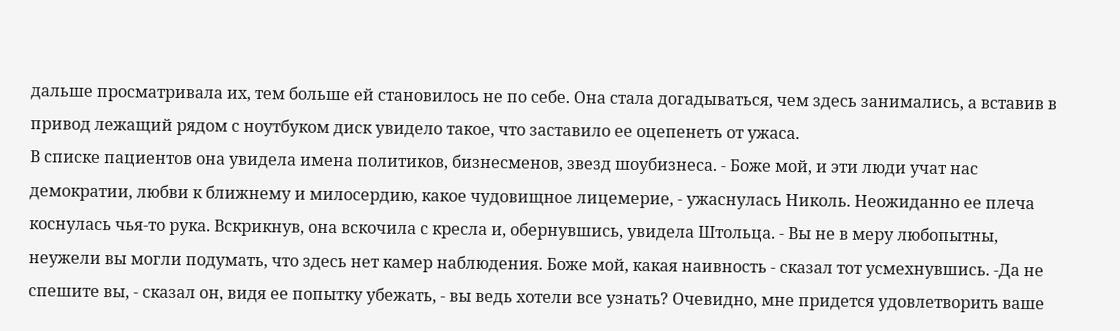дальше просматривала их, тем больше ей становилось не по себе. Она стала догадываться, чем здесь занимались, а вставив в привод лежащий рядом с ноутбуком диск увидело такое, что заставило ее оцепенеть от ужаса.
В списке пациентов она увидела имена политиков, бизнесменов, звезд шоубизнеса. - Боже мой, и эти люди учат нас демократии, любви к ближнему и милосердию, какое чудовищное лицемерие, - ужаснулась Николь. Неожиданно ее плеча коснулась чья-то рука. Вскрикнув, она вскочила с кресла и, обернувшись, увидела Штольца. - Вы не в меру любопытны, неужели вы могли подумать, что здесь нет камер наблюдения. Боже мой, какая наивность - сказал тот усмехнувшись. -Да не спешите вы, - сказал он, видя ее попытку убежать, - вы ведь хотели все узнать? Очевидно, мне придется удовлетворить ваше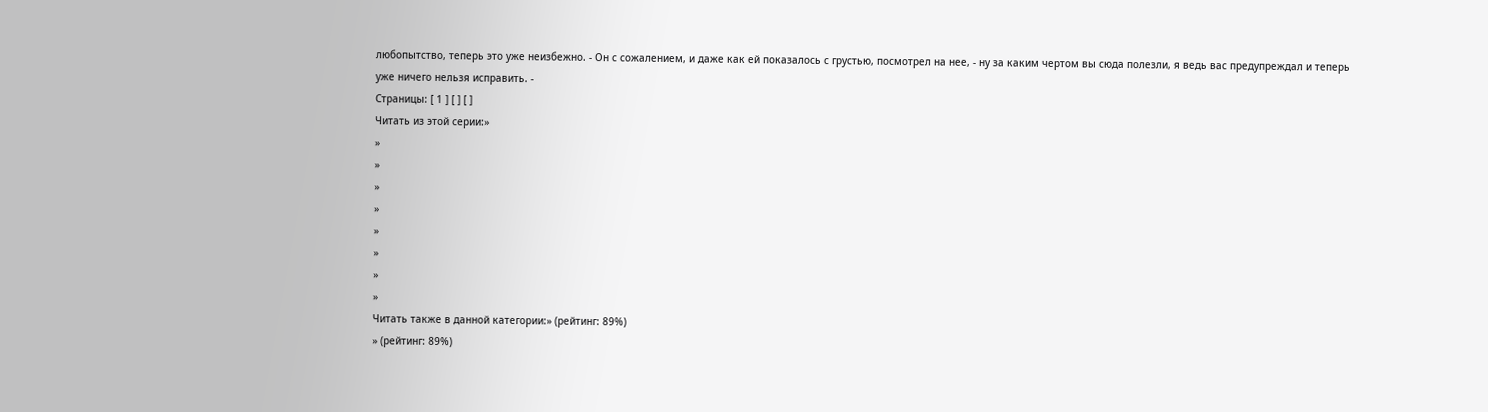любопытство, теперь это уже неизбежно. - Он с сожалением, и даже как ей показалось с грустью, посмотрел на нее, - ну за каким чертом вы сюда полезли, я ведь вас предупреждал и теперь уже ничего нельзя исправить. -
Страницы: [ 1 ] [ ] [ ]
Читать из этой серии:»
»
»
»
»
»
»
»
»
Читать также в данной категории:» (рейтинг: 89%)
» (рейтинг: 89%)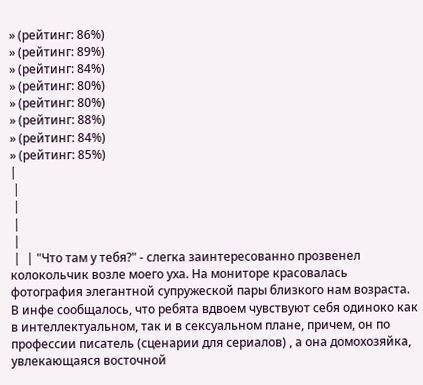» (рейтинг: 86%)
» (рейтинг: 89%)
» (рейтинг: 84%)
» (рейтинг: 80%)
» (рейтинг: 80%)
» (рейтинг: 88%)
» (рейтинг: 84%)
» (рейтинг: 85%)
|
 |
 |
 |
 |
 |  | "Что там у тебя?" - слегка заинтересованно прозвенел колокольчик возле моего уха. На мониторе красовалась фотография элегантной супружеской пары близкого нам возраста. В инфе сообщалось, что ребята вдвоем чувствуют себя одиноко как в интеллектуальном, так и в сексуальном плане, причем, он по профессии писатель (сценарии для сериалов) , а она домохозяйка, увлекающаяся восточной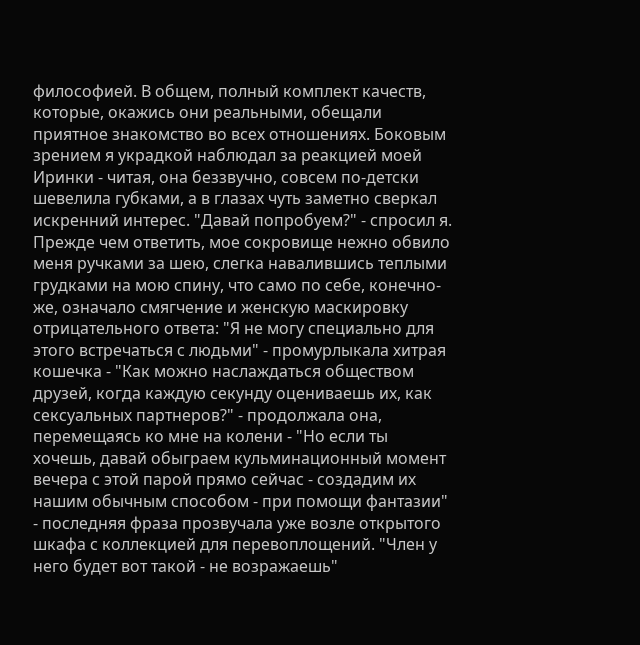философией. В общем, полный комплект качеств, которые, окажись они реальными, обещали приятное знакомство во всех отношениях. Боковым зрением я украдкой наблюдал за реакцией моей Иринки - читая, она беззвучно, совсем по-детски шевелила губками, а в глазах чуть заметно сверкал искренний интерес. "Давай попробуем?" - спросил я. Прежде чем ответить, мое сокровище нежно обвило меня ручками за шею, слегка навалившись теплыми грудками на мою спину, что само по себе, конечно-же, означало смягчение и женскую маскировку отрицательного ответа: "Я не могу специально для этого встречаться с людьми" - промурлыкала хитрая кошечка - "Как можно наслаждаться обществом друзей, когда каждую секунду оцениваешь их, как сексуальных партнеров?" - продолжала она, перемещаясь ко мне на колени - "Но если ты хочешь, давай обыграем кульминационный момент вечера с этой парой прямо сейчас - создадим их нашим обычным способом - при помощи фантазии" - последняя фраза прозвучала уже возле открытого шкафа с коллекцией для перевоплощений. "Член у него будет вот такой - не возражаешь"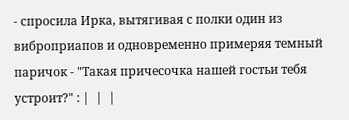- спросила Ирка, вытягивая с полки один из виброприапов и одновременно примеряя темный паричок - "Такая причесочка нашей гостьи тебя устроит?" : |  |  |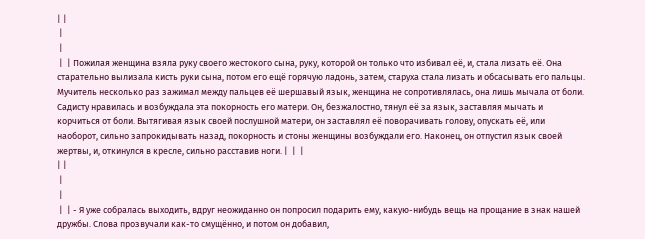| |
 |
 |
 |  | Пожилая женщина взяла руку своего жестокого сына, руку, которой он только что избивал её, и, стала лизать её. Она старательно вылизала кисть руки сына, потом его ещё горячую ладонь, затем, старуха стала лизать и обсасывать его пальцы. Мучитель несколько раз зажимал между пальцев её шершавый язык, женщина не сопротивлялась, она лишь мычала от боли. Садисту нравилась и возбуждала эта покорность его матери. Он, безжалостно, тянул её за язык, заставляя мычать и корчиться от боли. Вытягивая язык своей послушной матери, он заставлял её поворачивать голову, опускать её, или наоборот, сильно запрокидывать назад, покорность и стоны женщины возбуждали его. Наконец, он отпустил язык своей жертвы, и, откинулся в кресле, сильно расставив ноги. |  |  |
| |
 |
 |
 |  | - Я уже собралась выходить, вдруг неожиданно он попросил подарить ему, какую-нибудь вещь на прощание в знак нашей дружбы. Слова прозвучали как-то смущённо, и потом он добавил,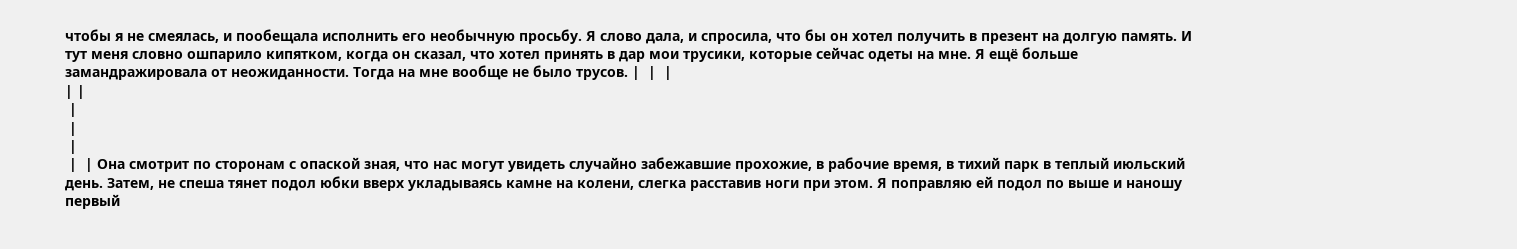чтобы я не смеялась, и пообещала исполнить его необычную просьбу. Я слово дала, и спросила, что бы он хотел получить в презент на долгую память. И тут меня словно ошпарило кипятком, когда он сказал, что хотел принять в дар мои трусики, которые сейчас одеты на мне. Я ещё больше замандражировала от неожиданности. Тогда на мне вообще не было трусов. |  |  |
| |
 |
 |
 |
 |  | Она смотрит по сторонам с опаской зная, что нас могут увидеть случайно забежавшие прохожие, в рабочие время, в тихий парк в теплый июльский день. Затем, не спеша тянет подол юбки вверх укладываясь камне на колени, слегка расставив ноги при этом. Я поправляю ей подол по выше и наношу первый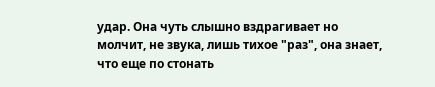удар. Она чуть слышно вздрагивает но молчит, не звука, лишь тихое "раз", она знает, что еще по стонать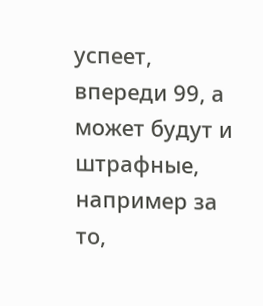успеет, впереди 99, а может будут и штрафные, например за то,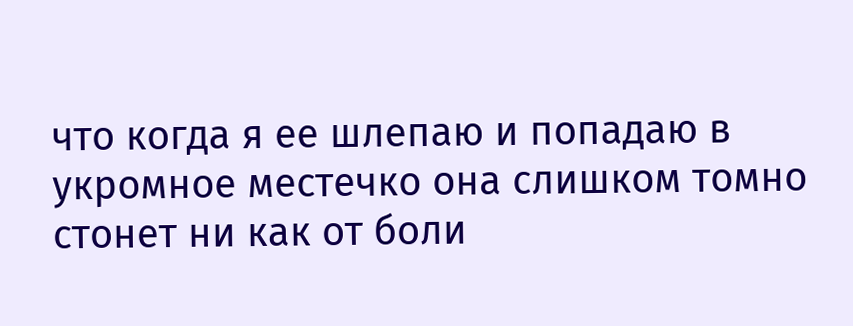что когда я ее шлепаю и попадаю в укромное местечко она слишком томно стонет ни как от боли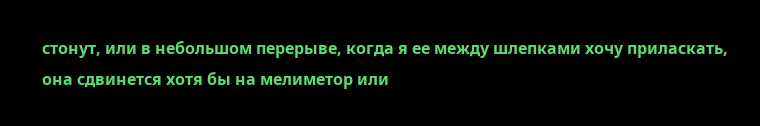стонут, или в небольшом перерыве, когда я ее между шлепками хочу приласкать, она сдвинется хотя бы на мелиметор или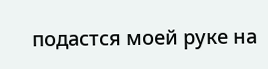подастся моей руке на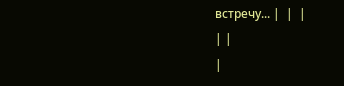встречу... |  |  |
| |
|